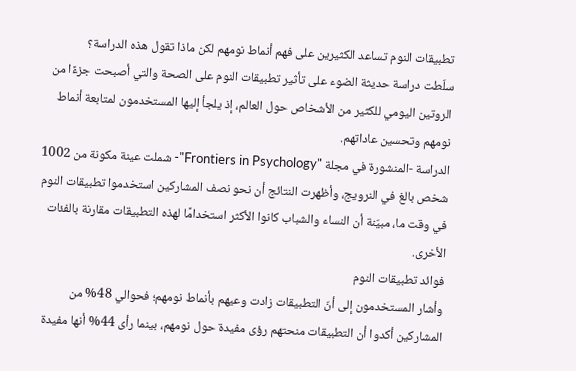تطبيقات النوم تساعد الكثيرين على فهم أنماط نومهم لكن ماذا تقول هذه الدراسة؟
سلّطت دراسة حديثة الضوء على تأثير تطبيقات النوم على الصحة والتي أصبحت جزءًا من الروتين اليومي للكثير من الأشخاص حول العالم، إذ يلجأ إليها المستخدمون لمتابعة أنماط نومهم وتحسين عاداتهم.
الدراسة -المنشورة في مجلة "Frontiers in Psychology"- شملت عينة مكونة من 1002 شخص بالغ في النرويج، وأظهرت النتائج أن نحو نصف المشاركين استخدموا تطبيقات النوم في وقت ما، مبيّنة أن النساء والشباب كانوا الأكثر استخدامًا لهذه التطبيقات مقارنة بالفئات الأخرى.
فوائد تطبيقات النوم
وأشار المستخدمون إلى أنّ التطبيقات زادت وعيهم بأنماط نومهم؛ فحوالي 48% من المشاركين أكدوا أن التطبيقات منحتهم رؤى مفيدة حول نومهم، بينما رأى 44% أنها مفيدة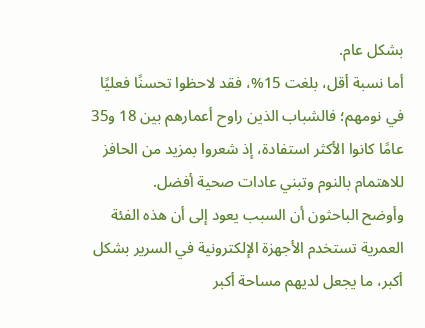بشكل عام.
أما نسبة أقل، بلغت 15%، فقد لاحظوا تحسنًا فعليًا في نومهم؛ فالشباب الذين راوح أعمارهم بين 18 و35 عامًا كانوا الأكثر استفادة، إذ شعروا بمزيد من الحافز للاهتمام بالنوم وتبني عادات صحية أفضل.
وأوضح الباحثون أن السبب يعود إلى أن هذه الفئة العمرية تستخدم الأجهزة الإلكترونية في السرير بشكل أكبر، ما يجعل لديهم مساحة أكبر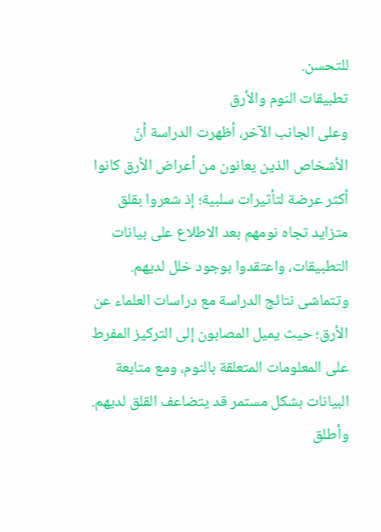للتحسن.
تطبيقات النوم والأرق
وعلى الجانب الآخر، أظهرت الدراسة أنّ الأشخاص الذين يعانون من أعراض الأرق كانوا أكثر عرضة لتأثيرات سلبية؛ إذ شعروا بقلق متزايد تجاه نومهم بعد الاطلاع على بيانات التطبيقات، واعتقدوا بوجود خلل لديهم.
وتتماشى نتائج الدراسة مع دراسات العلماء عن الأرق؛ حيث يميل المصابون إلى التركيز المفرط على المعلومات المتعلقة بالنوم، ومع متابعة البيانات بشكل مستمر قد يتضاعف القلق لديهم.
وأطلق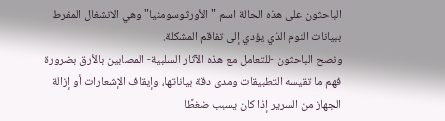الباحثون على هذه الحالة اسم "الأورثوسومنيا" وهي الانشغال المفرط ببيانات النوم الذي يؤدي إلى تفاقم المشكلة.
ونصح الباحثون -للتعامل مع هذه الآثار السلبية- المصابين بالأرق بضرورة فهم ما تقيسه التطبيقات ومدى دقة بياناتها، وإيقاف الإشعارات أو إزالة الجهاز من السرير إذا كان يسبب ضغطًا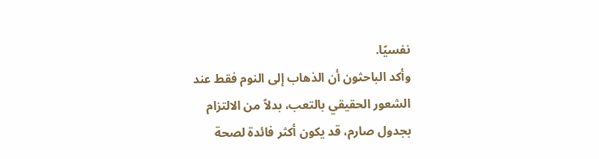نفسيًا.
وأكد الباحثون أن الذهاب إلى النوم فقط عند الشعور الحقيقي بالتعب، بدلاً من الالتزام بجدول صارم، قد يكون أكثر فائدة لصحة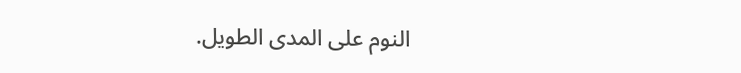النوم على المدى الطويل.